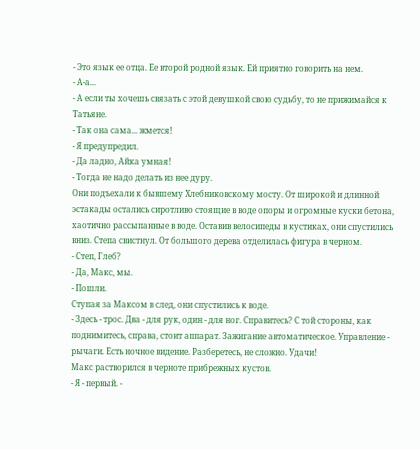- Это язык ее отца. Ее второй родной язык. Ей приятно говорить на нем.
- А-а...
- А если ты хочешь связать с этой девушкой свою судьбу, то не прижимайся к Татьяне.
- Так она сама... жмется!
- Я предупредил.
- Да ладно, Айка умная!
- Тогда не надо делать из нее дуру.
Они подъехали к бывшему Хлебниковскому мосту. От широкой и длинной эстакады остались сиротливо стоящие в воде опоры и огромные куски бетона, хаотично рассыпанные в воде. Оставив велосипеды в кустиках, они спустились вниз. Степа свистнул. От большого дерева отделилась фигура в черном.
- Степ, Глеб?
- Да, Макс, мы.
- Пошли.
Ступая за Максом в след, они спустились к воде.
- Здесь - трос. Два - для рук, один - для ног. Справитесь? С той стороны, как поднимитесь, справа, стоит аппарат. Зажигание автоматическое. Управление - рычаги. Есть ночное видение. Разберетесь, не сложно. Удачи!
Макс растворился в черноте прибрежных кустов.
- Я - первый. -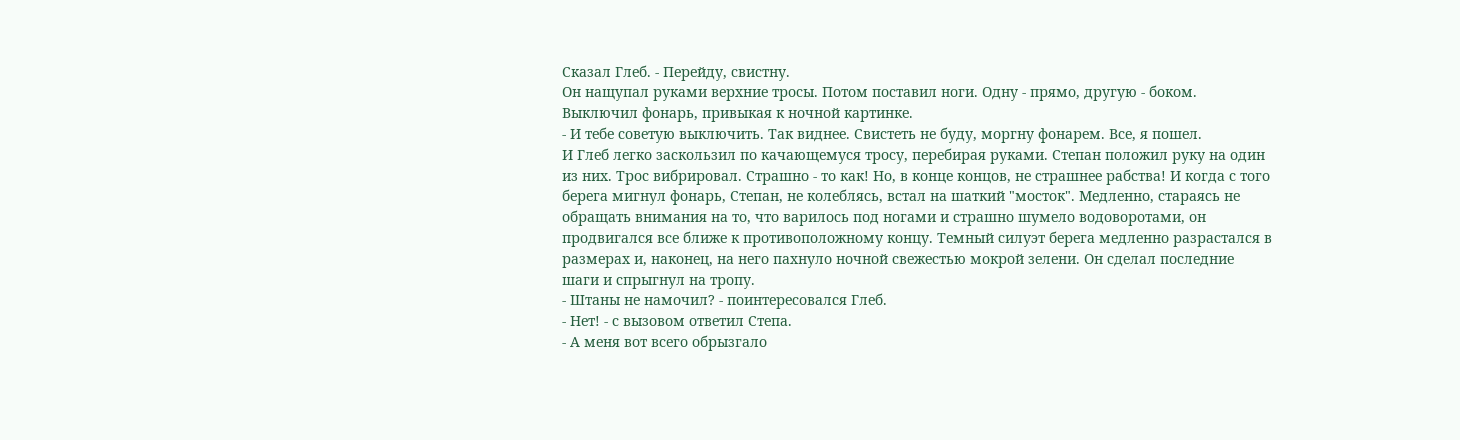Сказал Глеб. - Перейду, свистну.
Он нащупал руками верхние тросы. Потом поставил ноги. Одну - прямо, другую - боком. Выключил фонарь, привыкая к ночной картинке.
- И тебе советую выключить. Так виднее. Свистеть не буду, моргну фонарем. Все, я пошел.
И Глеб легко заскользил по качающемуся тросу, перебирая руками. Степан положил руку на один из них. Трос вибрировал. Страшно - то как! Но, в конце концов, не страшнее рабства! И когда с того берега мигнул фонарь, Степан, не колеблясь, встал на шаткий "мосток". Медленно, стараясь не обращать внимания на то, что варилось под ногами и страшно шумело водоворотами, он продвигался все ближе к противоположному концу. Темный силуэт берега медленно разрастался в размерах и, наконец, на него пахнуло ночной свежестью мокрой зелени. Он сделал последние шаги и спрыгнул на тропу.
- Штаны не намочил? - поинтересовался Глеб.
- Нет! - с вызовом ответил Степа.
- А меня вот всего обрызгало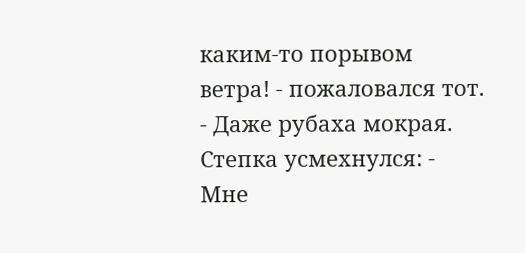каким-то порывом ветра! - пожаловался тот. - Даже рубаха мокрая.
Степка усмехнулся: - Мне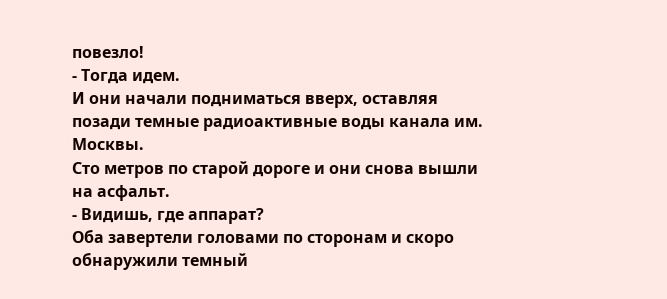повезло!
- Тогда идем.
И они начали подниматься вверх, оставляя позади темные радиоактивные воды канала им. Москвы.
Сто метров по старой дороге и они снова вышли на асфальт.
- Видишь, где аппарат?
Оба завертели головами по сторонам и скоро обнаружили темный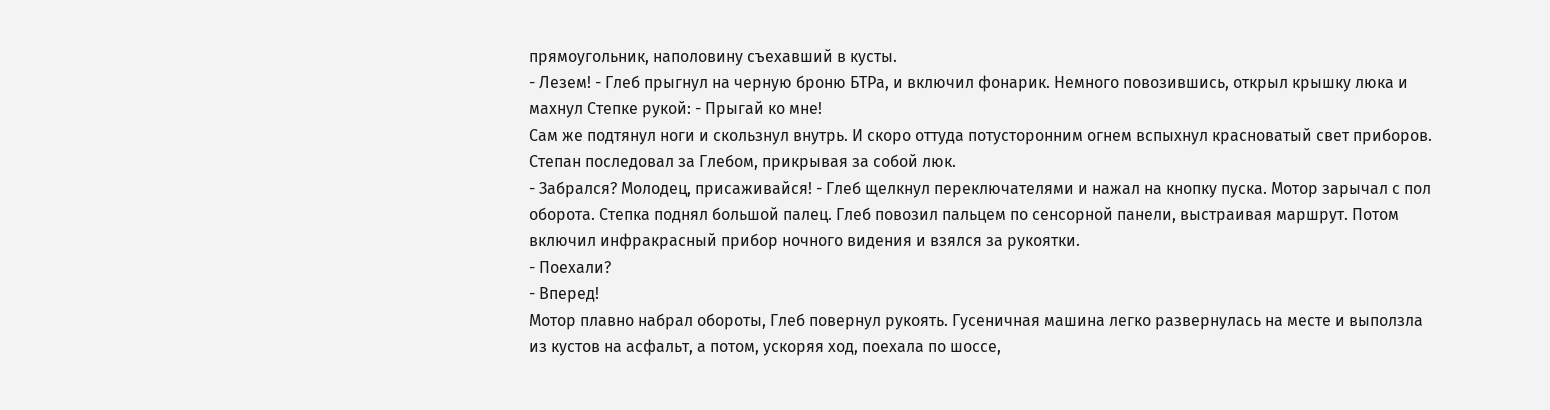прямоугольник, наполовину съехавший в кусты.
- Лезем! - Глеб прыгнул на черную броню БТРа, и включил фонарик. Немного повозившись, открыл крышку люка и махнул Степке рукой: - Прыгай ко мне!
Сам же подтянул ноги и скользнул внутрь. И скоро оттуда потусторонним огнем вспыхнул красноватый свет приборов. Степан последовал за Глебом, прикрывая за собой люк.
- Забрался? Молодец, присаживайся! - Глеб щелкнул переключателями и нажал на кнопку пуска. Мотор зарычал с пол оборота. Степка поднял большой палец. Глеб повозил пальцем по сенсорной панели, выстраивая маршрут. Потом включил инфракрасный прибор ночного видения и взялся за рукоятки.
- Поехали?
- Вперед!
Мотор плавно набрал обороты, Глеб повернул рукоять. Гусеничная машина легко развернулась на месте и выползла из кустов на асфальт, а потом, ускоряя ход, поехала по шоссе,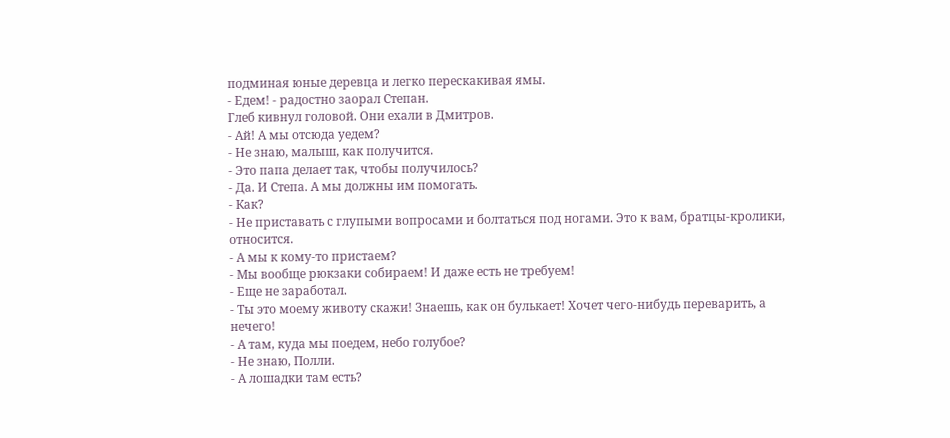подминая юные деревца и легко перескакивая ямы.
- Едем! - радостно заорал Степан.
Глеб кивнул головой. Они ехали в Дмитров.
- Ай! А мы отсюда уедем?
- Не знаю, малыш, как получится.
- Это папа делает так, чтобы получилось?
- Да. И Степа. А мы должны им помогать.
- Как?
- Не приставать с глупыми вопросами и болтаться под ногами. Это к вам, братцы-кролики, относится.
- А мы к кому-то пристаем?
- Мы вообще рюкзаки собираем! И даже есть не требуем!
- Еще не заработал.
- Ты это моему животу скажи! Знаешь, как он булькает! Хочет чего-нибудь переварить, а нечего!
- А там, куда мы поедем, небо голубое?
- Не знаю, Полли.
- А лошадки там есть?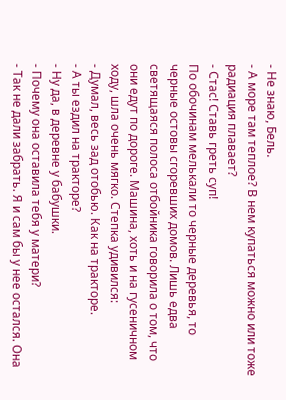- Не знаю, Бель.
- А море там теплое? В нем купаться можно или тоже радиация плавает?
- Стас! Ставь греть суп!
По обочинам мелькали то черные деревья, то черные остовы сгоревших домов. Лишь едва светящаяся полоса отбойника говорила о том, что они едут по дороге. Машина, хоть и на гусеничном ходу, шла очень мягко. Степка удивился:
- Думал, весь зад отобью. Как на тракторе.
- А ты ездил на тракторе?
- Ну да, в деревне у бабушки.
- Почему она оставила тебя у матери?
- Так не дали забрать. Я и сам бы у нее остался. Она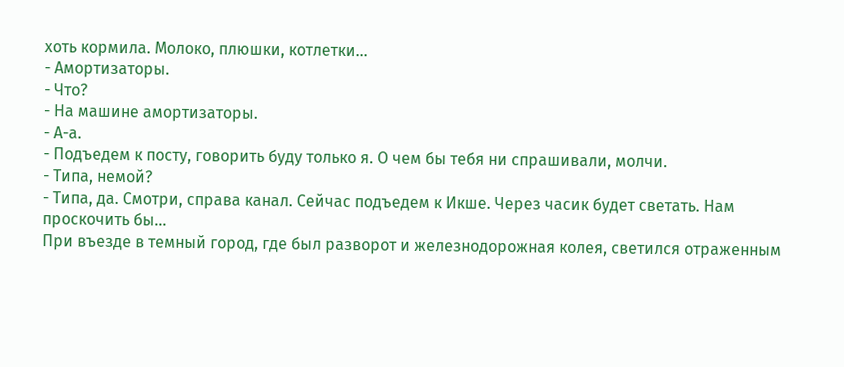хоть кормила. Молоко, плюшки, котлетки...
- Амортизаторы.
- Что?
- На машине амортизаторы.
- А-а.
- Подъедем к посту, говорить буду только я. О чем бы тебя ни спрашивали, молчи.
- Типа, немой?
- Типа, да. Смотри, справа канал. Сейчас подъедем к Икше. Через часик будет светать. Нам проскочить бы...
При въезде в темный город, где был разворот и железнодорожная колея, светился отраженным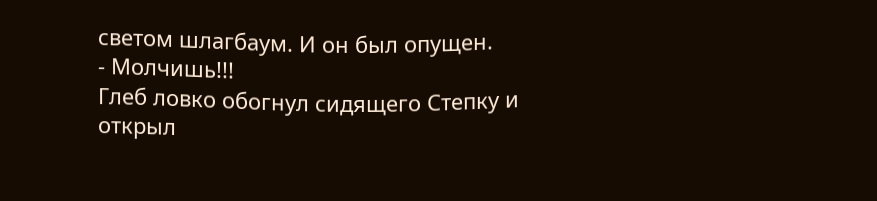светом шлагбаум. И он был опущен.
- Молчишь!!!
Глеб ловко обогнул сидящего Степку и открыл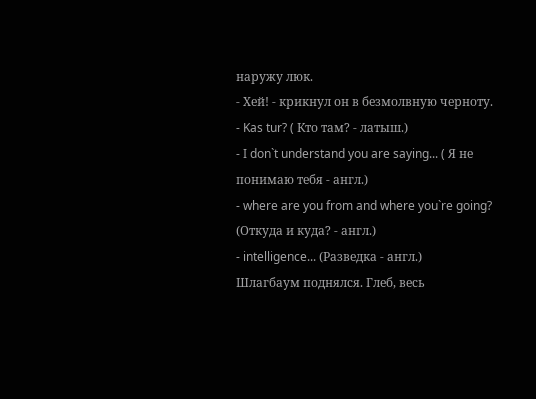наружу люк.
- Хей! - крикнул он в безмолвную черноту.
- Kas tur? ( Кто там? - латыш.)
- I don`t understand you are saying... ( Я не понимаю тебя - англ.)
- where are you from and where you`re going? (Откуда и куда? - англ.)
- intelligence... (Разведка - англ.)
Шлагбаум поднялся. Глеб, весь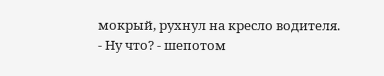мокрый, рухнул на кресло водителя.
- Ну что? - шепотом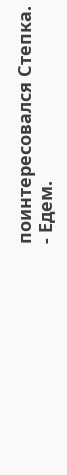поинтересовался Степка.
- Едем.